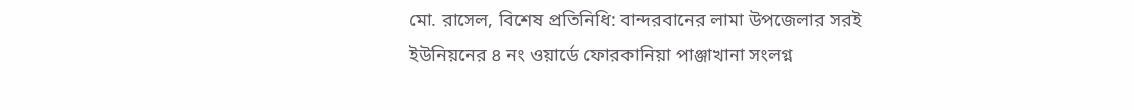মো. রাসেল, বিশেষ প্রতিনিধি: বান্দরবানের লামা উপজেলার সরই ইউনিয়নের ৪ নং ওয়ার্ডে ফোরকানিয়া পাঞ্জাখানা সংলগ্ন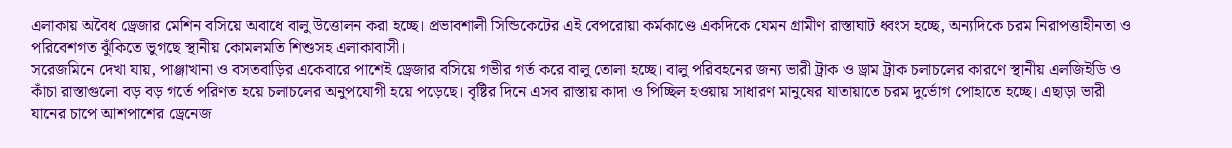এলাকায় অবৈধ ড্রেজার মেশিন বসিয়ে অবাধে বালু উত্তোলন করা হচ্ছে। প্রভাবশালী সিন্ডিকেটের এই বেপরোয়া কর্মকাণ্ডে একদিকে যেমন গ্রামীণ রাস্তাঘাট ধ্বংস হচ্ছে, অন্যদিকে চরম নিরাপত্তাহীনতা ও পরিবেশগত ঝুঁকিতে ভুগছে স্থানীয় কোমলমতি শিশুসহ এলাকাবাসী।
সরেজমিনে দেখা যায়, পাঞ্জাখানা ও বসতবাড়ির একেবারে পাশেই ড্রেজার বসিয়ে গভীর গর্ত করে বালু তোলা হচ্ছে। বালু পরিবহনের জন্য ভারী ট্রাক ও ড্রাম ট্রাক চলাচলের কারণে স্থানীয় এলজিইডি ও কাঁচা রাস্তাগুলো বড় বড় গর্তে পরিণত হয়ে চলাচলের অনুপযোগী হয়ে পড়েছে। বৃষ্টির দিনে এসব রাস্তায় কাদা ও পিচ্ছিল হওয়ায় সাধারণ মানুষের যাতায়াতে চরম দুর্ভোগ পোহাতে হচ্ছে। এছাড়া ভারী যানের চাপে আশপাশের ড্রেনেজ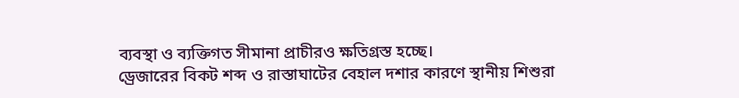ব্যবস্থা ও ব্যক্তিগত সীমানা প্রাচীরও ক্ষতিগ্রস্ত হচ্ছে।
ড্রেজারের বিকট শব্দ ও রাস্তাঘাটের বেহাল দশার কারণে স্থানীয় শিশুরা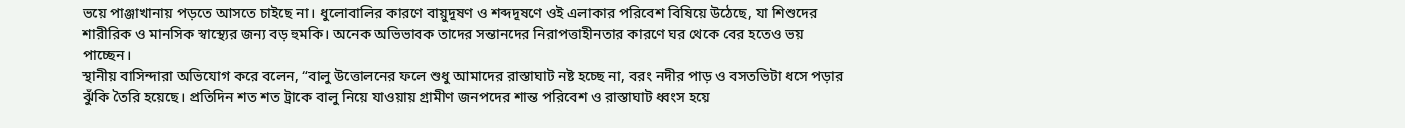ভয়ে পাঞ্জাখানায় পড়তে আসতে চাইছে না। ধুলোবালির কারণে বায়ুদূষণ ও শব্দদূষণে ওই এলাকার পরিবেশ বিষিয়ে উঠেছে, যা শিশুদের শারীরিক ও মানসিক স্বাস্থ্যের জন্য বড় হুমকি। অনেক অভিভাবক তাদের সন্তানদের নিরাপত্তাহীনতার কারণে ঘর থেকে বের হতেও ভয় পাচ্ছেন।
স্থানীয় বাসিন্দারা অভিযোগ করে বলেন, “বালু উত্তোলনের ফলে শুধু আমাদের রাস্তাঘাট নষ্ট হচ্ছে না, বরং নদীর পাড় ও বসতভিটা ধসে পড়ার ঝুঁকি তৈরি হয়েছে। প্রতিদিন শত শত ট্রাকে বালু নিয়ে যাওয়ায় গ্রামীণ জনপদের শান্ত পরিবেশ ও রাস্তাঘাট ধ্বংস হয়ে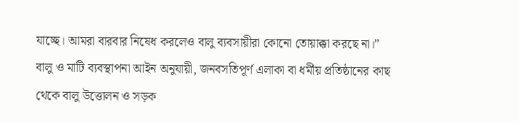যাচ্ছে। আমরা বারবার নিষেধ করলেও বালু ব্যবসায়ীরা কোনো তোয়াক্কা করছে না।”
বালু ও মাটি ব্যবস্থাপনা আইন অনুযায়ী, জনবসতিপূর্ণ এলাকা বা ধর্মীয় প্রতিষ্ঠানের কাছ থেকে বালু উত্তোলন ও সড়ক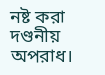নষ্ট করা দণ্ডনীয় অপরাধ।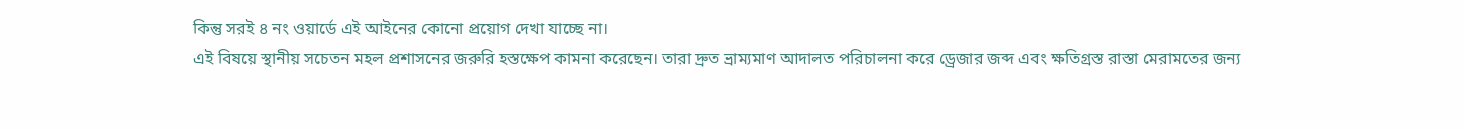কিন্তু সরই ৪ নং ওয়ার্ডে এই আইনের কোনো প্রয়োগ দেখা যাচ্ছে না।
এই বিষয়ে স্থানীয় সচেতন মহল প্রশাসনের জরুরি হস্তক্ষেপ কামনা করেছেন। তারা দ্রুত ভ্রাম্যমাণ আদালত পরিচালনা করে ড্রেজার জব্দ এবং ক্ষতিগ্রস্ত রাস্তা মেরামতের জন্য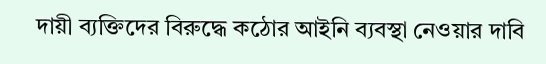দায়ী ব্যক্তিদের বিরুদ্ধে কঠোর আইনি ব্যবস্থা নেওয়ার দাবি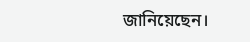জানিয়েছেন।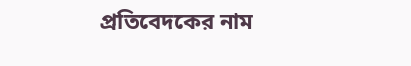প্রতিবেদকের নাম